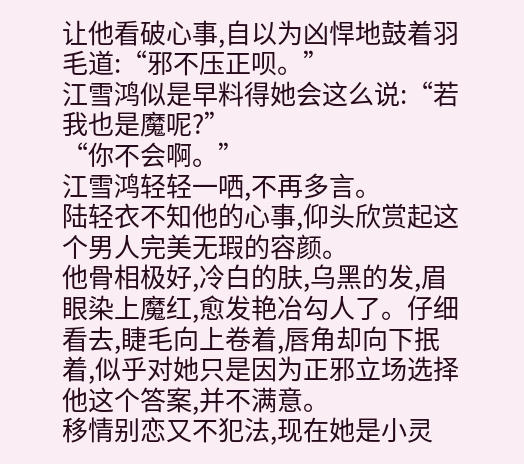让他看破心事,自以为凶悍地鼓着羽毛道:“邪不压正呗。”
江雪鸿似是早料得她会这么说:“若我也是魔呢?”
“你不会啊。”
江雪鸿轻轻一哂,不再多言。
陆轻衣不知他的心事,仰头欣赏起这个男人完美无瑕的容颜。
他骨相极好,冷白的肤,乌黑的发,眉眼染上魔红,愈发艳冶勾人了。仔细看去,睫毛向上卷着,唇角却向下抿着,似乎对她只是因为正邪立场选择他这个答案,并不满意。
移情别恋又不犯法,现在她是小灵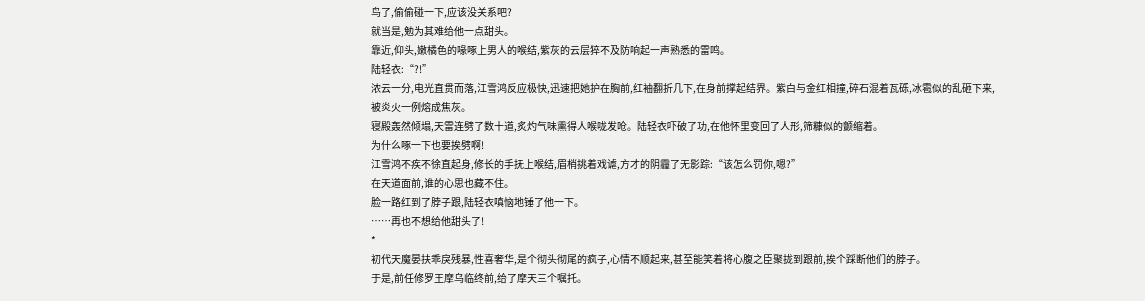鸟了,偷偷碰一下,应该没关系吧?
就当是,勉为其难给他一点甜头。
靠近,仰头,嫩橘色的喙啄上男人的喉结,紫灰的云层猝不及防响起一声熟悉的雷鸣。
陆轻衣:“?!”
浓云一分,电光直贯而落,江雪鸿反应极快,迅速把她护在胸前,红袖翻折几下,在身前撑起结界。紫白与金红相撞,碎石混着瓦砾,冰雹似的乱砸下来,被炎火一例熔成焦灰。
寝殿轰然倾塌,天雷连劈了数十道,炙灼气味熏得人喉咙发呛。陆轻衣吓破了功,在他怀里变回了人形,筛糠似的颤缩着。
为什么啄一下也要挨劈啊!
江雪鸿不疾不徐直起身,修长的手抚上喉结,眉梢挑着戏谑,方才的阴霾了无影踪:“该怎么罚你,嗯?”
在天道面前,谁的心思也藏不住。
脸一路红到了脖子跟,陆轻衣嗔恼地锤了他一下。
……再也不想给他甜头了!
*
初代天魔晏扶乖戾残暴,性喜奢华,是个彻头彻尾的疯子,心情不顺起来,甚至能笑着将心腹之臣聚拢到跟前,挨个踩断他们的脖子。
于是,前任修罗王摩乌临终前,给了摩天三个嘱托。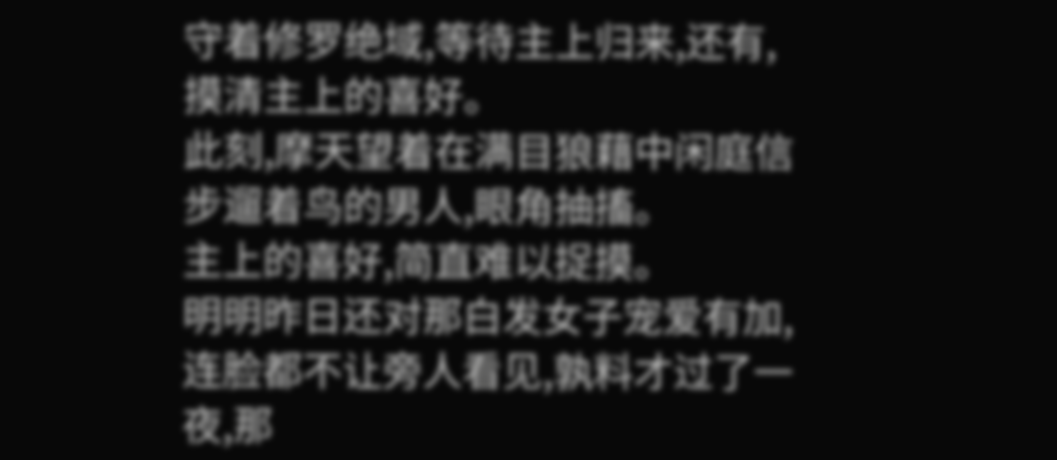守着修罗绝域,等待主上归来,还有,摸清主上的喜好。
此刻,摩天望着在满目狼藉中闲庭信步遛着鸟的男人,眼角抽搐。
主上的喜好,简直难以捉摸。
明明昨日还对那白发女子宠爱有加,连脸都不让旁人看见,孰料才过了一夜,那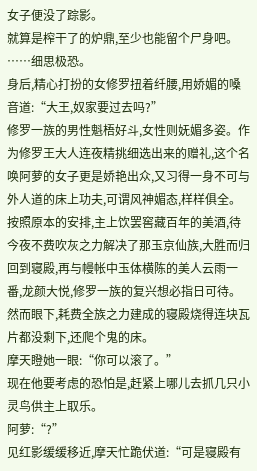女子便没了踪影。
就算是榨干了的炉鼎,至少也能留个尸身吧。
……细思极恐。
身后,精心打扮的女修罗扭着纤腰,用娇媚的嗓音道:“大王,奴家要过去吗?”
修罗一族的男性魁梧好斗,女性则妩媚多姿。作为修罗王大人连夜精挑细选出来的赠礼,这个名唤阿萝的女子更是娇艳出众,又习得一身不可与外人道的床上功夫,可谓风神媚态,样样俱全。
按照原本的安排,主上饮罢窖藏百年的美酒,待今夜不费吹灰之力解决了那玉京仙族,大胜而归回到寝殿,再与幔帐中玉体横陈的美人云雨一番,龙颜大悦,修罗一族的复兴想必指日可待。
然而眼下,耗费全族之力建成的寝殿烧得连块瓦片都没剩下,还爬个鬼的床。
摩天瞪她一眼:“你可以滚了。”
现在他要考虑的恐怕是,赶紧上哪儿去抓几只小灵鸟供主上取乐。
阿萝:“?”
见红影缓缓移近,摩天忙跪伏道:“可是寝殿有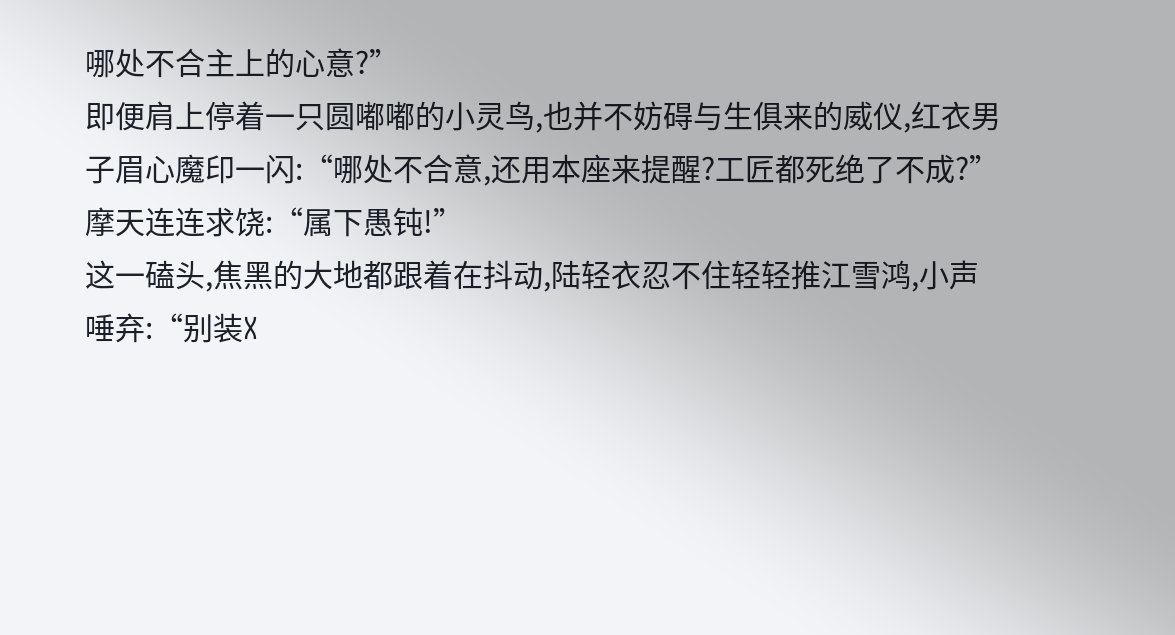哪处不合主上的心意?”
即便肩上停着一只圆嘟嘟的小灵鸟,也并不妨碍与生俱来的威仪,红衣男子眉心魔印一闪:“哪处不合意,还用本座来提醒?工匠都死绝了不成?”
摩天连连求饶:“属下愚钝!”
这一磕头,焦黑的大地都跟着在抖动,陆轻衣忍不住轻轻推江雪鸿,小声唾弃:“别装X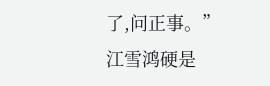了,问正事。”
江雪鸿硬是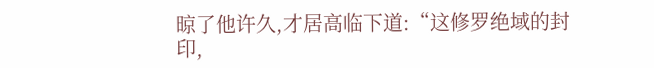晾了他许久,才居高临下道:“这修罗绝域的封印,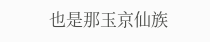也是那玉京仙族